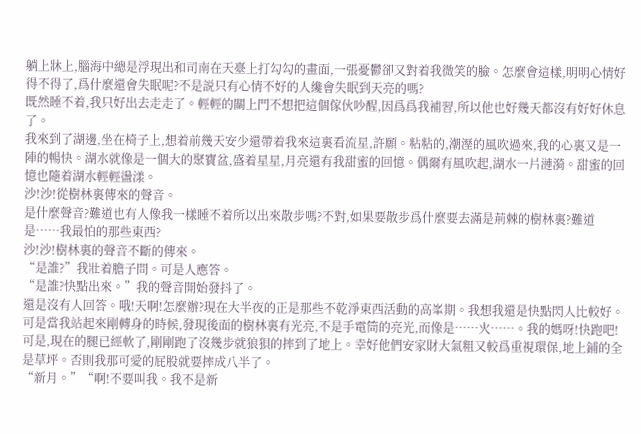躺上牀上,腦海中總是浮現出和司南在天臺上打勾勾的畫面,一張憂鬱卻又對着我微笑的臉。怎麼會這樣,明明心情好得不得了,爲什麼還會失眠呢?不是説只有心情不好的人纔會失眠到天亮的嗎?
既然睡不着,我只好出去走走了。輕輕的關上門不想把這個傢伙吵醒,因爲爲我補習,所以他也好幾天都沒有好好休息了。
我來到了湖邊,坐在椅子上,想着前幾天安少還帶着我來這裏看流星,許願。粘粘的,潮溼的風吹過來,我的心裏又是一陣的暢快。湖水就像是一個大的聚寶盆,盛着星星,月亮還有我甜蜜的回憶。偶爾有風吹起,湖水一片漣漪。甜蜜的回憶也隨着湖水輕輕盪漾。
沙!沙!從樹林裏傳來的聲音。
是什麼聲音?難道也有人像我一樣睡不着所以出來散步嗎?不對,如果要散步爲什麼要去滿是荊棘的樹林裏?難道是……我最怕的那些東西?
沙!沙!樹林裏的聲音不斷的傳來。
“是誰?”我壯着膽子問。可是人應答。
“是誰?快點出來。”我的聲音開始發抖了。
還是沒有人回答。哦!天啊!怎麼辦?現在大半夜的正是那些不乾淨東西活動的高峯期。我想我還是快點閃人比較好。可是當我站起來剛轉身的時候,發現後面的樹林裏有光亮,不是手電筒的亮光,而像是……火……。我的媽呀!快跑吧!
可是,現在的腿已經軟了,剛剛跑了沒幾步就狼狽的摔到了地上。幸好他們安家財大氣粗又較爲重視環保,地上鋪的全是草坪。否則我那可愛的屁股就要摔成八半了。
“新月。”“啊!不要叫我。我不是新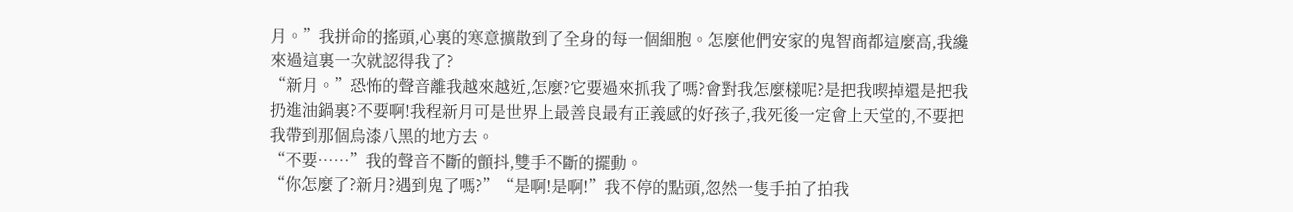月。”我拼命的搖頭,心裏的寒意擴散到了全身的每一個細胞。怎麼他們安家的鬼智商都這麼高,我纔來過這裏一次就認得我了?
“新月。”恐怖的聲音離我越來越近,怎麼?它要過來抓我了嗎?會對我怎麼樣呢?是把我喫掉還是把我扔進油鍋裏?不要啊!我程新月可是世界上最善良最有正義感的好孩子,我死後一定會上天堂的,不要把我帶到那個烏漆八黑的地方去。
“不要……”我的聲音不斷的顫抖,雙手不斷的擺動。
“你怎麼了?新月?遇到鬼了嗎?”“是啊!是啊!”我不停的點頭,忽然一隻手拍了拍我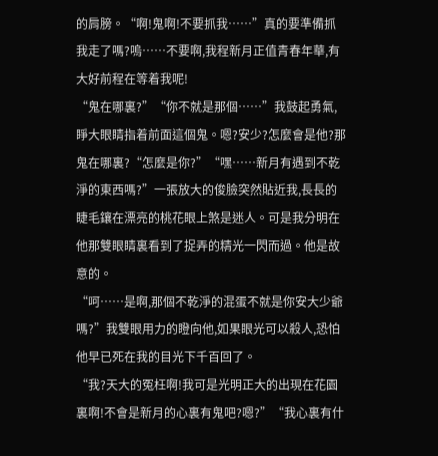的肩膀。“啊!鬼啊!不要抓我……”真的要準備抓我走了嗎?嗚……不要啊,我程新月正值青春年華,有大好前程在等着我呢!
“鬼在哪裏?”“你不就是那個……”我鼓起勇氣,睜大眼睛指着前面這個鬼。嗯?安少?怎麼會是他?那鬼在哪裏?“怎麼是你?”“嘿……新月有遇到不乾淨的東西嗎?”一張放大的俊臉突然貼近我,長長的睫毛鑲在漂亮的桃花眼上煞是迷人。可是我分明在他那雙眼睛裏看到了捉弄的精光一閃而過。他是故意的。
“呵……是啊,那個不乾淨的混蛋不就是你安大少爺嗎?”我雙眼用力的瞪向他,如果眼光可以殺人,恐怕他早已死在我的目光下千百回了。
“我?天大的冤枉啊!我可是光明正大的出現在花園裏啊!不會是新月的心裏有鬼吧?嗯?”“我心裏有什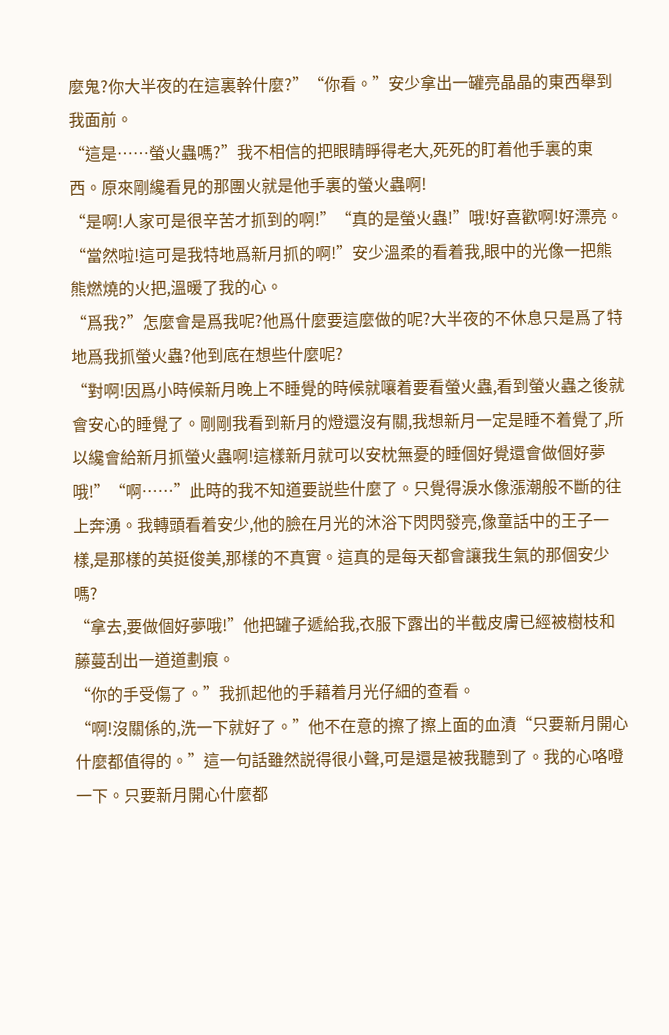麼鬼?你大半夜的在這裏幹什麼?”“你看。”安少拿出一罐亮晶晶的東西舉到我面前。
“這是……螢火蟲嗎?”我不相信的把眼睛睜得老大,死死的盯着他手裏的東西。原來剛纔看見的那團火就是他手裏的螢火蟲啊!
“是啊!人家可是很辛苦才抓到的啊!”“真的是螢火蟲!”哦!好喜歡啊!好漂亮。
“當然啦!這可是我特地爲新月抓的啊!”安少溫柔的看着我,眼中的光像一把熊熊燃燒的火把,溫暖了我的心。
“爲我?”怎麼會是爲我呢?他爲什麼要這麼做的呢?大半夜的不休息只是爲了特地爲我抓螢火蟲?他到底在想些什麼呢?
“對啊!因爲小時候新月晚上不睡覺的時候就嚷着要看螢火蟲,看到螢火蟲之後就會安心的睡覺了。剛剛我看到新月的燈還沒有關,我想新月一定是睡不着覺了,所以纔會給新月抓螢火蟲啊!這樣新月就可以安枕無憂的睡個好覺還會做個好夢哦!”“啊……”此時的我不知道要説些什麼了。只覺得淚水像漲潮般不斷的往上奔湧。我轉頭看着安少,他的臉在月光的沐浴下閃閃發亮,像童話中的王子一樣,是那樣的英挺俊美,那樣的不真實。這真的是每天都會讓我生氣的那個安少嗎?
“拿去,要做個好夢哦!”他把罐子遞給我,衣服下露出的半截皮膚已經被樹枝和藤蔓刮出一道道劃痕。
“你的手受傷了。”我抓起他的手藉着月光仔細的查看。
“啊!沒關係的,洗一下就好了。”他不在意的擦了擦上面的血漬“只要新月開心什麼都值得的。”這一句話雖然説得很小聲,可是還是被我聽到了。我的心咯噔一下。只要新月開心什麼都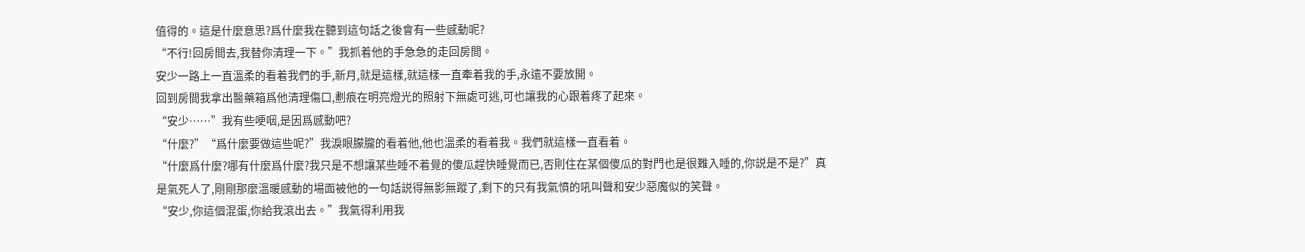值得的。這是什麼意思?爲什麼我在聽到這句話之後會有一些感動呢?
“不行!回房間去,我替你清理一下。”我抓着他的手急急的走回房間。
安少一路上一直溫柔的看着我們的手,新月,就是這樣,就這樣一直牽着我的手,永遠不要放開。
回到房間我拿出醫藥箱爲他清理傷口,劃痕在明亮燈光的照射下無處可逃,可也讓我的心跟着疼了起來。
“安少……”我有些哽咽,是因爲感動吧?
“什麼?”“爲什麼要做這些呢?”我淚眼朦朧的看着他,他也溫柔的看着我。我們就這樣一直看着。
“什麼爲什麼?哪有什麼爲什麼?我只是不想讓某些睡不着覺的傻瓜趕快睡覺而已,否則住在某個傻瓜的對門也是很難入睡的,你説是不是?”真是氣死人了,剛剛那麼溫暖感動的場面被他的一句話説得無影無蹤了,剩下的只有我氣憤的吼叫聲和安少惡魔似的笑聲。
“安少,你這個混蛋,你給我滾出去。”我氣得利用我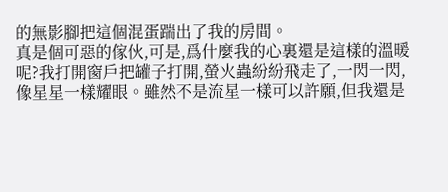的無影腳把這個混蛋踹出了我的房間。
真是個可惡的傢伙,可是,爲什麼我的心裏還是這樣的溫暖呢?我打開窗戶把罐子打開,螢火蟲紛紛飛走了,一閃一閃,像星星一樣耀眼。雖然不是流星一樣可以許願,但我還是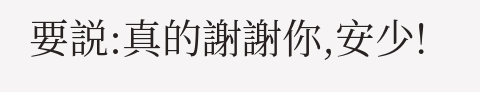要説:真的謝謝你,安少!